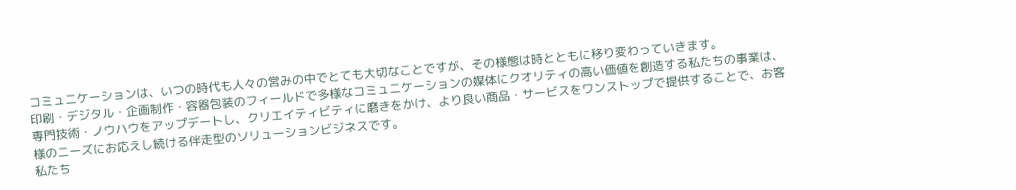コミュニケーションは、いつの時代も人々の営みの中でとても大切なことですが、その様態は時とともに移り変わっていきます。
印刷・デジタル・企画制作・容器包装のフィールドで多様なコミュニケーションの媒体にクオリティの高い価値を創造する私たちの事業は、専門技術・ノウハウをアップデートし、クリエイティビティに磨きをかけ、より良い商品・サービスをワンストップで提供することで、お客様のニーズにお応えし続ける伴走型のソリューションビジネスです。
私たち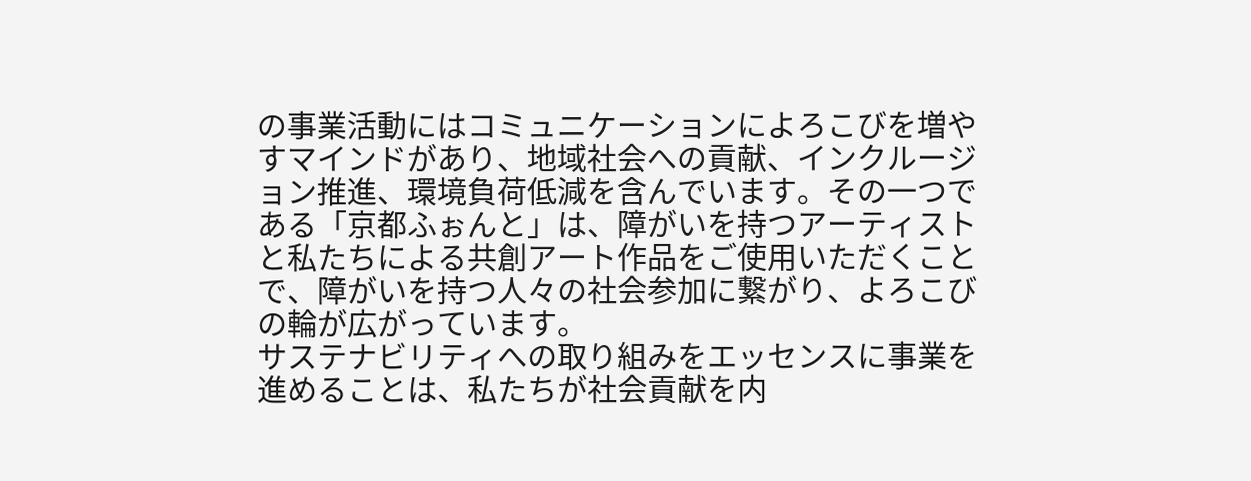の事業活動にはコミュニケーションによろこびを増やすマインドがあり、地域社会への貢献、インクルージョン推進、環境負荷低減を含んでいます。その一つである「京都ふぉんと」は、障がいを持つアーティストと私たちによる共創アート作品をご使用いただくことで、障がいを持つ人々の社会参加に繋がり、よろこびの輪が広がっています。
サステナビリティへの取り組みをエッセンスに事業を進めることは、私たちが社会貢献を内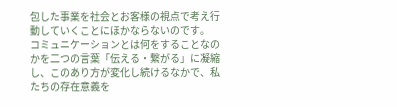包した事業を社会とお客様の視点で考え行動していくことにほかならないのです。
コミュニケーションとは何をすることなのかを二つの言葉「伝える・繋がる」に凝縮し、このあり方が変化し続けるなかで、私たちの存在意義を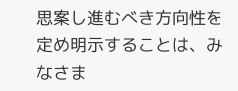思案し進むべき方向性を定め明示することは、みなさま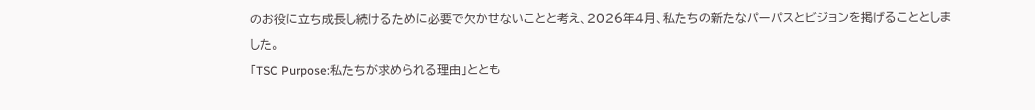のお役に立ち成長し続けるために必要で欠かせないことと考え、2026年4月、私たちの新たなパーパスとビジョンを掲げることとしました。
「TSC Purpose:私たちが求められる理由」ととも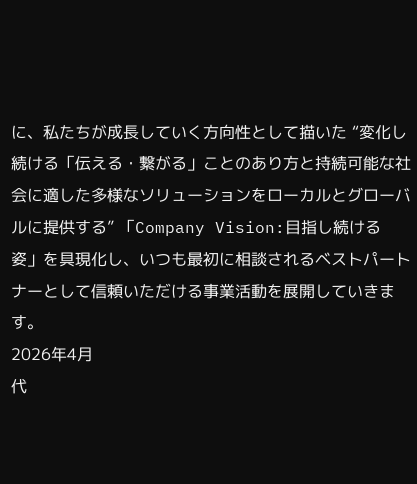に、私たちが成長していく方向性として描いた “変化し続ける「伝える・繋がる」ことのあり方と持続可能な社会に適した多様なソリューションをローカルとグローバルに提供する” 「Company Vision:目指し続ける姿」を具現化し、いつも最初に相談されるベストパートナーとして信頼いただける事業活動を展開していきます。
2026年4月
代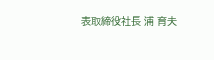表取締役社長 浦 育夫